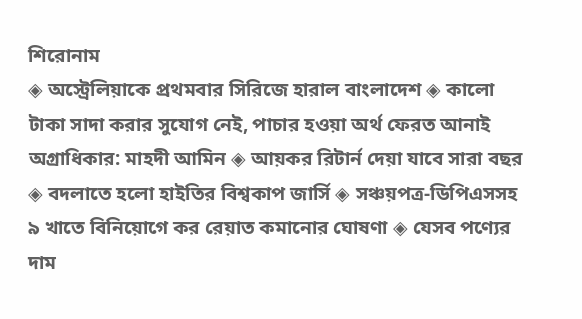শিরোনাম
◈ অস্ট্রেলিয়াকে প্রথমবার সিরিজে হারাল বাংলাদেশ ◈ কালো টাকা সাদা করার সুযোগ নেই, পাচার হওয়া অর্থ ফেরত আনাই অগ্রাধিকার: মাহদী আমিন ◈ আয়কর রিটার্ন দেয়া যাবে সারা বছর  ◈ বদলাতে হলো হাইতির বিশ্বকাপ জার্সি ◈ সঞ্চয়পত্র-ডিপিএসসহ ৯ খাতে বিনিয়োগে কর রেয়াত কমানোর ঘোষণা ◈ যেসব পণ্যের দাম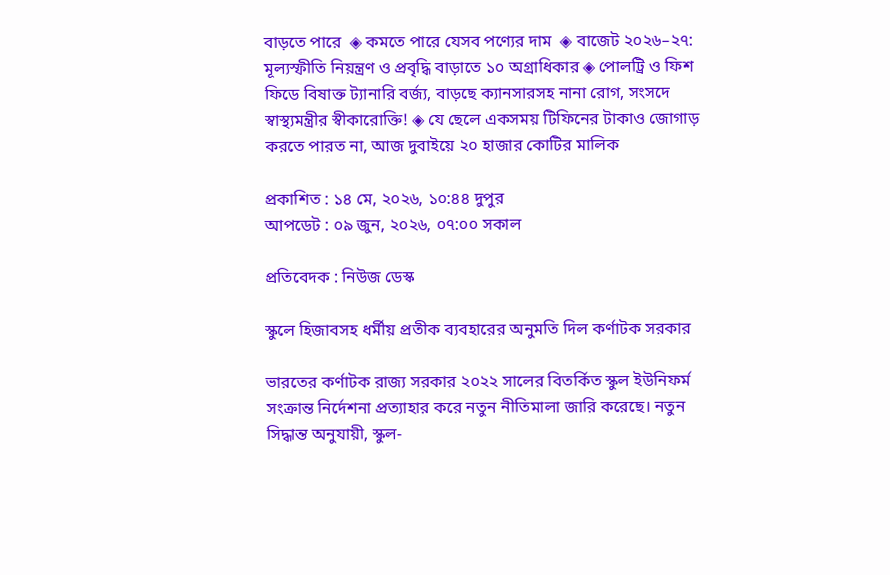বাড়তে পারে  ◈ কমতে পারে যেসব পণ্যের দাম  ◈ বাজেট ২০২৬–২৭: মূল্যস্ফীতি নিয়ন্ত্রণ ও প্রবৃদ্ধি বাড়াতে ১০ অগ্রাধিকার ◈ পোলট্রি ও ফিশ ফিডে বিষাক্ত ট্যানারি বর্জ্য, বাড়ছে ক্যানসারসহ নানা রোগ, সংসদে স্বাস্থ্যমন্ত্রীর স্বীকারোক্তি! ◈ যে ছেলে একসময় টিফিনের টাকাও জোগাড় করতে পারত না, আজ দুবাইয়ে ২০ হাজার কোটির মালিক

প্রকাশিত : ১৪ মে, ২০২৬, ১০:৪৪ দুপুর
আপডেট : ০৯ জুন, ২০২৬, ০৭:০০ সকাল

প্রতিবেদক : নিউজ ডেস্ক

স্কুলে হিজাবসহ ধর্মীয় প্রতীক ব্যবহারের অনুমতি দিল কর্ণাটক সরকার

ভারতের কর্ণাটক রাজ্য সরকার ২০২২ সালের বিতর্কিত স্কুল ইউনিফর্ম সংক্রান্ত নির্দেশনা প্রত্যাহার করে নতুন নীতিমালা জারি করেছে। নতুন সিদ্ধান্ত অনুযায়ী, স্কুল-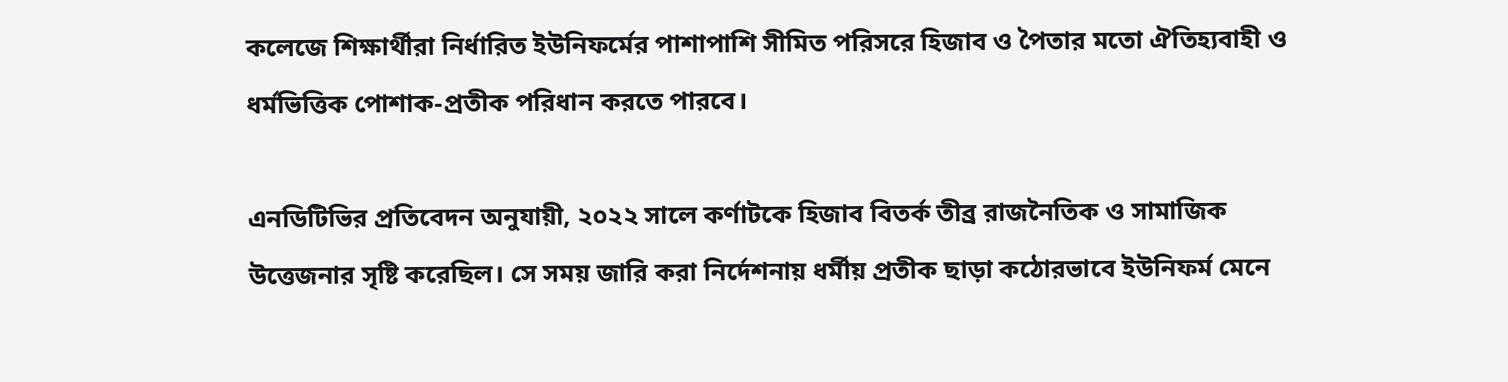কলেজে শিক্ষার্থীরা নির্ধারিত ইউনিফর্মের পাশাপাশি সীমিত পরিসরে হিজাব ও পৈতার মতো ঐতিহ্যবাহী ও ধর্মভিত্তিক পোশাক-প্রতীক পরিধান করতে পারবে।

এনডিটিভির প্রতিবেদন অনুযায়ী, ২০২২ সালে কর্ণাটকে হিজাব বিতর্ক তীব্র রাজনৈতিক ও সামাজিক উত্তেজনার সৃষ্টি করেছিল। সে সময় জারি করা নির্দেশনায় ধর্মীয় প্রতীক ছাড়া কঠোরভাবে ইউনিফর্ম মেনে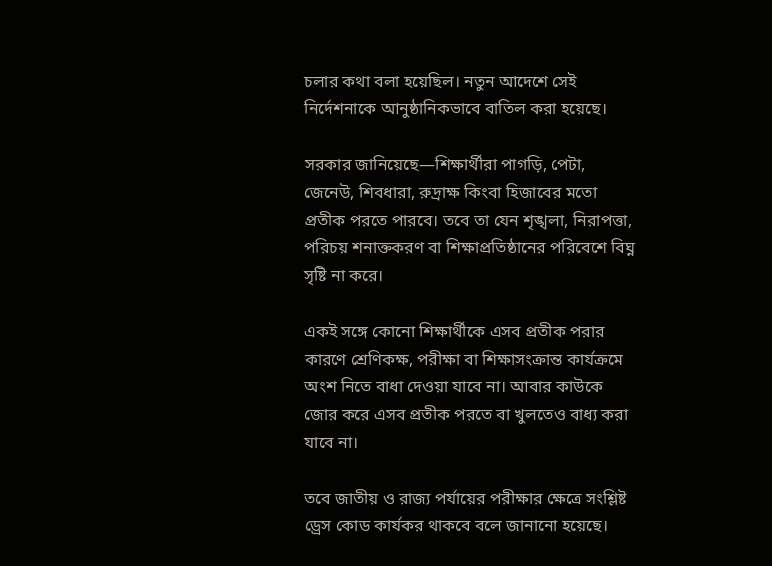চলার কথা বলা হয়েছিল। নতুন আদেশে সেই নির্দেশনাকে আনুষ্ঠানিকভাবে বাতিল করা হয়েছে।

সরকার জানিয়েছে—শিক্ষার্থীরা পাগড়ি, পেটা, জেনেউ, শিবধারা, রুদ্রাক্ষ কিংবা হিজাবের মতো প্রতীক পরতে পারবে। তবে তা যেন শৃঙ্খলা, নিরাপত্তা, পরিচয় শনাক্তকরণ বা শিক্ষাপ্রতিষ্ঠানের পরিবেশে বিঘ্ন সৃষ্টি না করে।

একই সঙ্গে কোনো শিক্ষার্থীকে এসব প্রতীক পরার কারণে শ্রেণিকক্ষ, পরীক্ষা বা শিক্ষাসংক্রান্ত কার্যক্রমে অংশ নিতে বাধা দেওয়া যাবে না। আবার কাউকে জোর করে এসব প্রতীক পরতে বা খুলতেও বাধ্য করা যাবে না।

তবে জাতীয় ও রাজ্য পর্যায়ের পরীক্ষার ক্ষেত্রে সংশ্লিষ্ট ড্রেস কোড কার্যকর থাকবে বলে জানানো হয়েছে।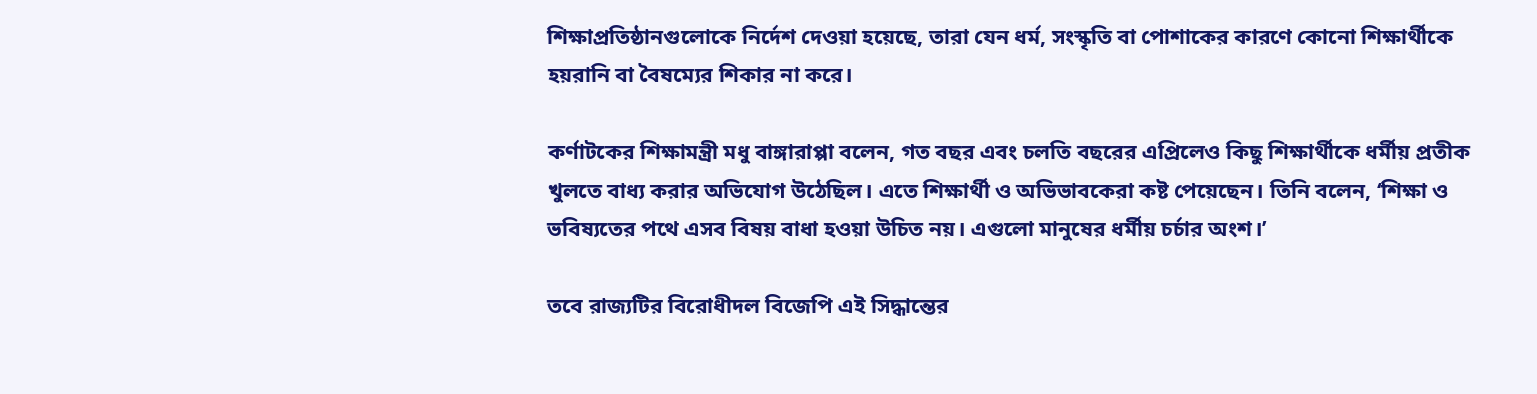শিক্ষাপ্রতিষ্ঠানগুলোকে নির্দেশ দেওয়া হয়েছে, তারা যেন ধর্ম, সংস্কৃতি বা পোশাকের কারণে কোনো শিক্ষার্থীকে হয়রানি বা বৈষম্যের শিকার না করে।

কর্ণাটকের শিক্ষামন্ত্রী মধু বাঙ্গারাপ্পা বলেন, গত বছর এবং চলতি বছরের এপ্রিলেও কিছু শিক্ষার্থীকে ধর্মীয় প্রতীক খুলতে বাধ্য করার অভিযোগ উঠেছিল। এতে শিক্ষার্থী ও অভিভাবকেরা কষ্ট পেয়েছেন। তিনি বলেন, ‘শিক্ষা ও ভবিষ্যতের পথে এসব বিষয় বাধা হওয়া উচিত নয়। এগুলো মানুষের ধর্মীয় চর্চার অংশ।’

তবে রাজ্যটির বিরোধীদল বিজেপি এই সিদ্ধান্তের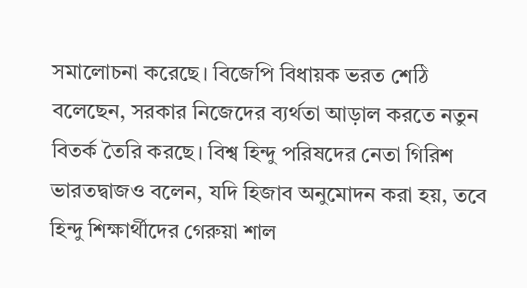সমালোচনা করেছে। বিজেপি বিধায়ক ভরত শেঠি বলেছেন, সরকার নিজেদের ব্যর্থতা আড়াল করতে নতুন বিতর্ক তৈরি করছে। বিশ্ব হিন্দু পরিষদের নেতা গিরিশ ভারতদ্বাজও বলেন, যদি হিজাব অনুমোদন করা হয়, তবে হিন্দু শিক্ষার্থীদের গেরুয়া শাল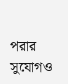পরার সুযোগও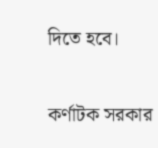দিতে হবে।

কর্ণাটক সরকার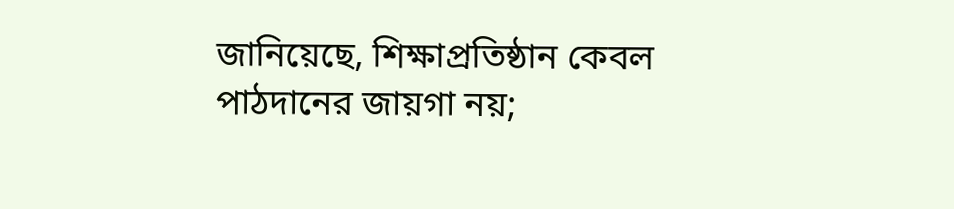জানিয়েছে, শিক্ষাপ্রতিষ্ঠান কেবল পাঠদানের জায়গা নয়;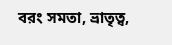বরং সমতা, ভ্রাতৃত্ব,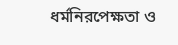ধর্মনিরপেক্ষতা ও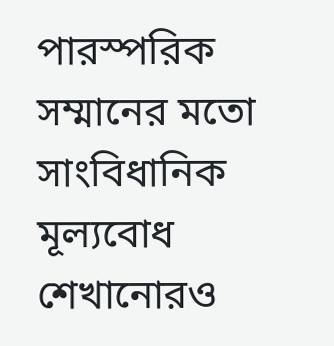পারস্পরিক সম্মানের মতো সাংবিধানিক মূল্যবোধ শেখানোরও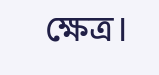ক্ষেত্র।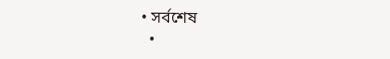• সর্বশেষ
  •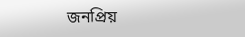জনপ্রিয়